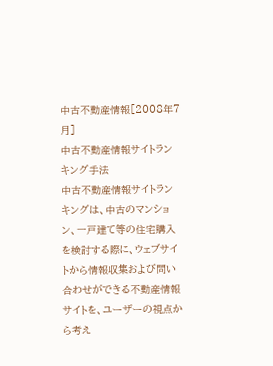中古不動産情報[2008年7月]
中古不動産情報サイトランキング手法
中古不動産情報サイトランキングは、中古のマンション、一戸建て等の住宅購入を検討する際に、ウェブサイトから情報収集および問い合わせができる不動産情報サイトを、ユーザーの視点から考え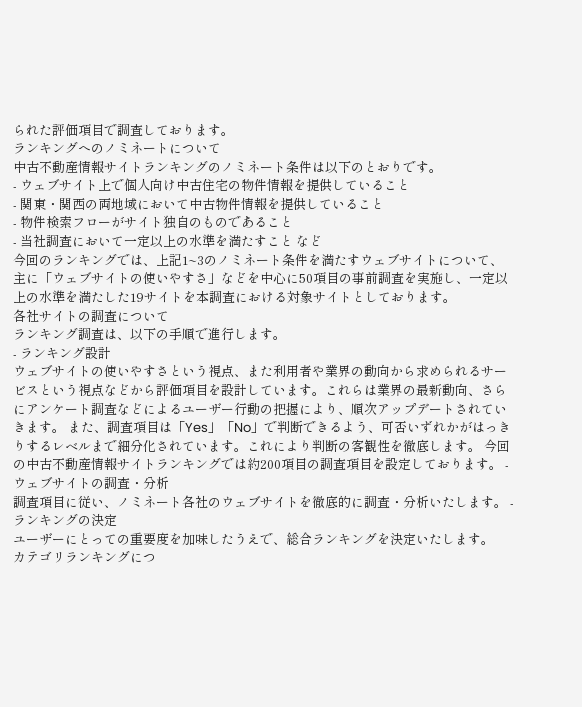られた評価項目で調査しております。
ランキングへのノミネートについて
中古不動産情報サイトランキングのノミネート条件は以下のとおりです。
- ウェブサイト上で個人向け中古住宅の物件情報を提供していること
- 関東・関西の両地域において中古物件情報を提供していること
- 物件検索フローがサイト独自のものであること
- 当社調査において一定以上の水準を満たすこと など
今回のランキングでは、上記1~3のノミネート条件を満たすウェブサイトについて、主に「ウェブサイトの使いやすさ」などを中心に50項目の事前調査を実施し、一定以上の水準を満たした19サイトを本調査における対象サイトとしております。
各社サイトの調査について
ランキング調査は、以下の手順で進行します。
- ランキング設計
ウェブサイトの使いやすさという視点、また利用者や業界の動向から求められるサービスという視点などから評価項目を設計しています。これらは業界の最新動向、さらにアンケート調査などによるユーザー行動の把握により、順次アップデートされていきます。 また、調査項目は「Yes」「No」で判断できるよう、可否いずれかがはっきりするレベルまで細分化されています。これにより判断の客観性を徹底します。 今回の中古不動産情報サイトランキングでは約200項目の調査項目を設定しております。 - ウェブサイトの調査・分析
調査項目に従い、ノミネート各社のウェブサイトを徹底的に調査・分析いたします。 - ランキングの決定
ユーザーにとっての重要度を加味したうえで、総合ランキングを決定いたします。
カテゴリランキングにつ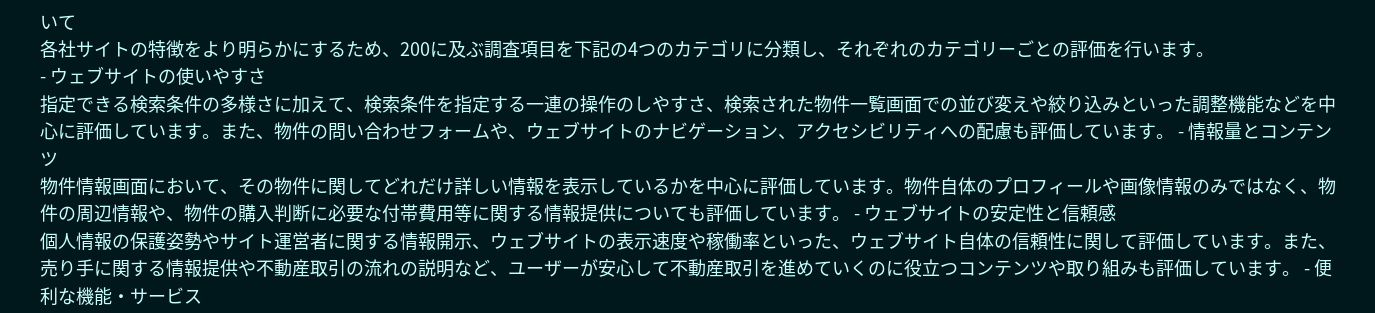いて
各社サイトの特徴をより明らかにするため、200に及ぶ調査項目を下記の4つのカテゴリに分類し、それぞれのカテゴリーごとの評価を行います。
- ウェブサイトの使いやすさ
指定できる検索条件の多様さに加えて、検索条件を指定する一連の操作のしやすさ、検索された物件一覧画面での並び変えや絞り込みといった調整機能などを中心に評価しています。また、物件の問い合わせフォームや、ウェブサイトのナビゲーション、アクセシビリティへの配慮も評価しています。 - 情報量とコンテンツ
物件情報画面において、その物件に関してどれだけ詳しい情報を表示しているかを中心に評価しています。物件自体のプロフィールや画像情報のみではなく、物件の周辺情報や、物件の購入判断に必要な付帯費用等に関する情報提供についても評価しています。 - ウェブサイトの安定性と信頼感
個人情報の保護姿勢やサイト運営者に関する情報開示、ウェブサイトの表示速度や稼働率といった、ウェブサイト自体の信頼性に関して評価しています。また、売り手に関する情報提供や不動産取引の流れの説明など、ユーザーが安心して不動産取引を進めていくのに役立つコンテンツや取り組みも評価しています。 - 便利な機能・サービス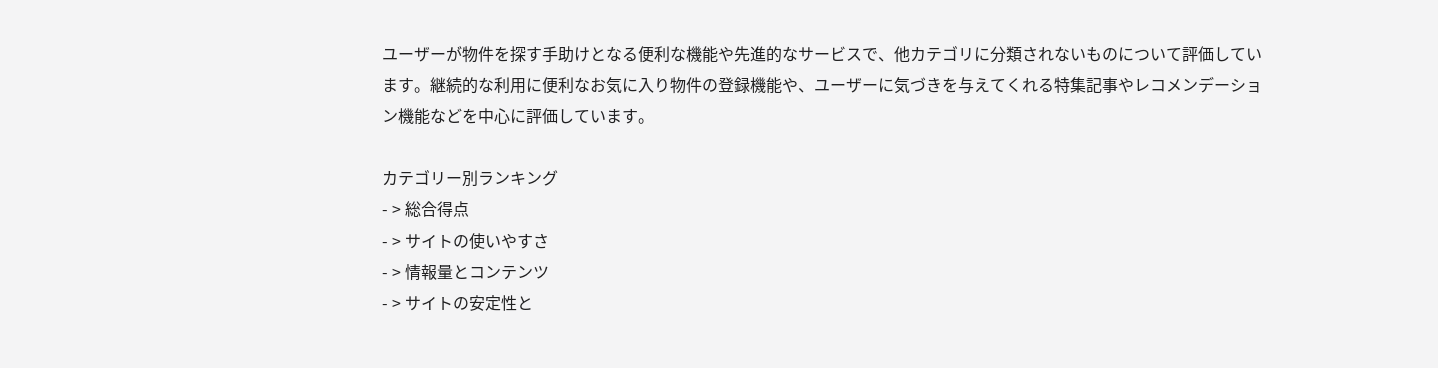ユーザーが物件を探す手助けとなる便利な機能や先進的なサービスで、他カテゴリに分類されないものについて評価しています。継続的な利用に便利なお気に入り物件の登録機能や、ユーザーに気づきを与えてくれる特集記事やレコメンデーション機能などを中心に評価しています。

カテゴリー別ランキング
- > 総合得点
- > サイトの使いやすさ
- > 情報量とコンテンツ
- > サイトの安定性と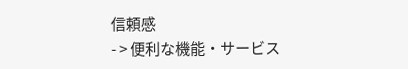信頼感
- > 便利な機能・サービス